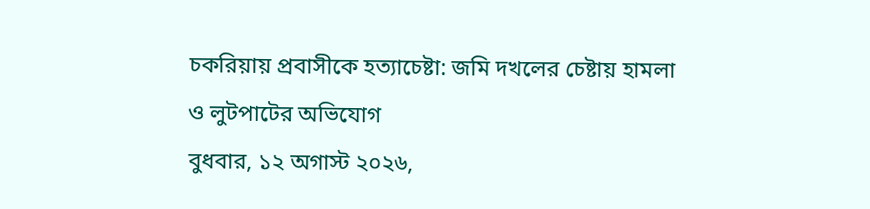চকরিয়ায় প্রবাসীকে হত্যাচেষ্টা: জমি দখলের চেষ্টায় হামলা ও লুটপাটের অভিযোগ
বুধবার, ১২ অগাস্ট ২০২৬,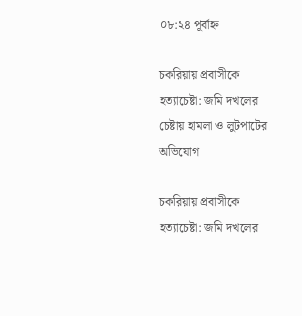০৮:২৪ পূর্বাহ্ন

চকরিয়ায় প্রবাসীকে হত্যাচেষ্টা: জমি দখলের চেষ্টায় হামলা ও লুটপাটের অভিযোগ

চকরিয়ায় প্রবাসীকে হত্যাচেষ্টা: জমি দখলের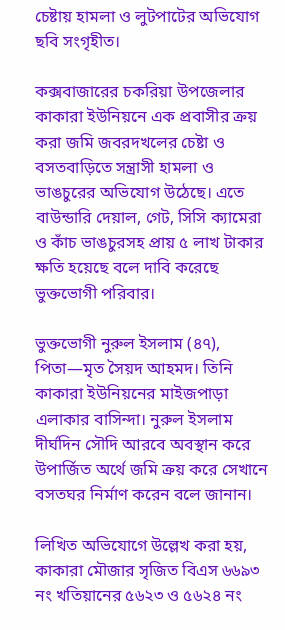চেষ্টায় হামলা ও লুটপাটের অভিযোগ
ছবি সংগৃহীত।

কক্সবাজারের চকরিয়া উপজেলার কাকারা ইউনিয়নে এক প্রবাসীর ক্রয় করা জমি জবরদখলের চেষ্টা ও বসতবাড়িতে সন্ত্রাসী হামলা ও ভাঙচুরের অভিযোগ উঠেছে। এতে বাউন্ডারি দেয়াল, গেট, সিসি ক্যামেরা ও কাঁচ ভাঙচুরসহ প্রায় ৫ লাখ টাকার ক্ষতি হয়েছে বলে দাবি করেছে ভুক্তভোগী পরিবার।

ভুক্তভোগী নুরুল ইসলাম (৪৭), পিতা—মৃত সৈয়দ আহমদ। তিনি কাকারা ইউনিয়নের মাইজপাড়া এলাকার বাসিন্দা। নুরুল ইসলাম দীর্ঘদিন সৌদি আরবে অবস্থান করে উপার্জিত অর্থে জমি ক্রয় করে সেখানে বসতঘর নির্মাণ করেন বলে জানান।

লিখিত অভিযোগে উল্লেখ করা হয়, কাকারা মৌজার সৃজিত বিএস ৬৬৯৩ নং খতিয়ানের ৫৬২৩ ও ৫৬২৪ নং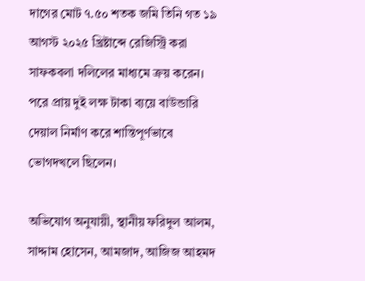দাগের মোট ৭.৫০ শতক জমি তিনি গত ১৯ আগস্ট ২০২৫ খ্রিষ্টাব্দে রেজিস্ট্রি করা সাফকবলা দলিলের মাধ্যমে ক্রয় করেন। পরে প্রায় দুই লক্ষ টাকা ব্যয়ে বাউন্ডারি দেয়াল নির্মাণ করে শান্তিপূর্ণভাবে ভোগদখলে ছিলেন।

অভিযোগ অনুযায়ী, স্থানীয় ফরিদুল আলম, সাদ্দাম হোসেন, আমজাদ, আজিজ আহমদ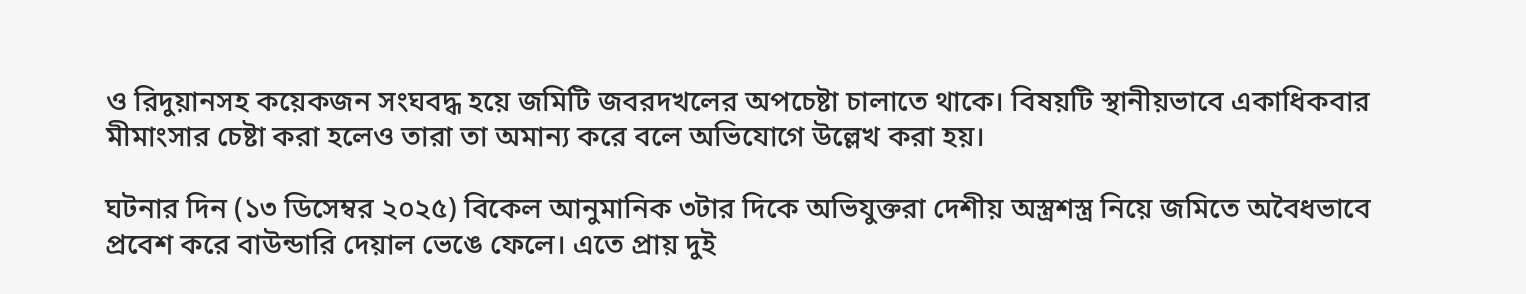ও রিদুয়ানসহ কয়েকজন সংঘবদ্ধ হয়ে জমিটি জবরদখলের অপচেষ্টা চালাতে থাকে। বিষয়টি স্থানীয়ভাবে একাধিকবার মীমাংসার চেষ্টা করা হলেও তারা তা অমান্য করে বলে অভিযোগে উল্লেখ করা হয়।

ঘটনার দিন (১৩ ডিসেম্বর ২০২৫) বিকেল আনুমানিক ৩টার দিকে অভিযুক্তরা দেশীয় অস্ত্রশস্ত্র নিয়ে জমিতে অবৈধভাবে প্রবেশ করে বাউন্ডারি দেয়াল ভেঙে ফেলে। এতে প্রায় দুই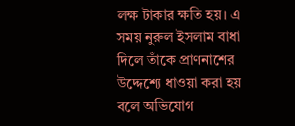লক্ষ টাকার ক্ষতি হয়। এ সময় নুরুল ইসলাম বাধা দিলে তাঁকে প্রাণনাশের উদ্দেশ্যে ধাওয়া করা হয় বলে অভিযোগ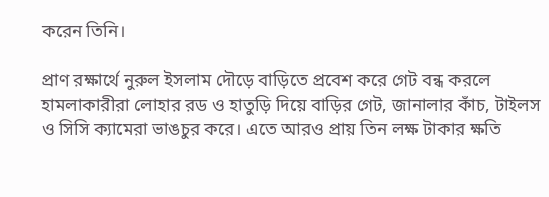করেন তিনি।

প্রাণ রক্ষার্থে নুরুল ইসলাম দৌড়ে বাড়িতে প্রবেশ করে গেট বন্ধ করলে হামলাকারীরা লোহার রড ও হাতুড়ি দিয়ে বাড়ির গেট, জানালার কাঁচ, টাইলস ও সিসি ক্যামেরা ভাঙচুর করে। এতে আরও প্রায় তিন লক্ষ টাকার ক্ষতি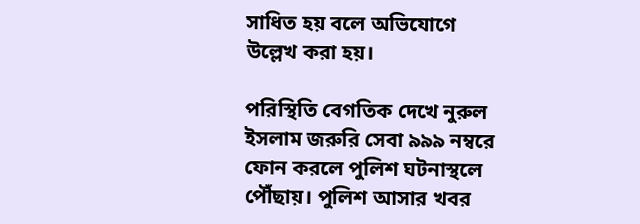সাধিত হয় বলে অভিযোগে উল্লেখ করা হয়।

পরিস্থিতি বেগতিক দেখে নুরুল ইসলাম জরুরি সেবা ৯৯৯ নম্বরে ফোন করলে পুলিশ ঘটনাস্থলে পৌঁছায়। পুলিশ আসার খবর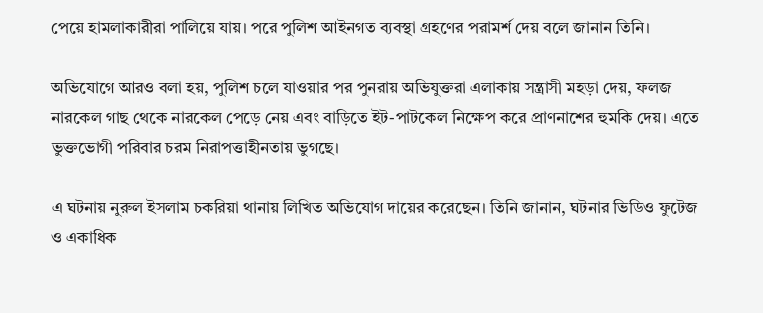পেয়ে হামলাকারীরা পালিয়ে যায়। পরে পুলিশ আইনগত ব্যবস্থা গ্রহণের পরামর্শ দেয় বলে জানান তিনি।

অভিযোগে আরও বলা হয়, পুলিশ চলে যাওয়ার পর পুনরায় অভিযুক্তরা এলাকায় সন্ত্রাসী মহড়া দেয়, ফলজ নারকেল গাছ থেকে নারকেল পেড়ে নেয় এবং বাড়িতে ইট-পাটকেল নিক্ষেপ করে প্রাণনাশের হুমকি দেয়। এতে ভুক্তভোগী পরিবার চরম নিরাপত্তাহীনতায় ভুগছে।

এ ঘটনায় নুরুল ইসলাম চকরিয়া থানায় লিখিত অভিযোগ দায়ের করেছেন। তিনি জানান, ঘটনার ভিডিও ফুটেজ ও একাধিক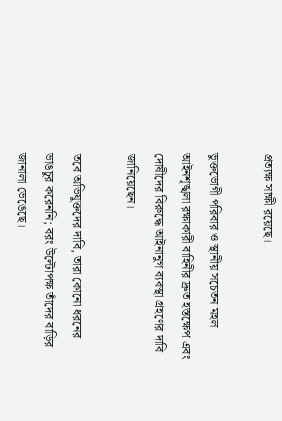প্রত্যক্ষ সাক্ষী রয়েছে।

ভুক্তভোগী পরিবার ও স্থানীয় সচেতন মহল আইনশৃঙ্খলা রক্ষাকারী বাহিনীর দ্রুত হস্তক্ষেপ এবং দোষীদের বিরুদ্ধে আইনানুগ ব্যবস্থা গ্রহণের দাবি জানিয়েছেন।

তবে অভিযুক্তদের দাবি, তারা কোনো ধরনের ভাঙচুর করেননি; বরং উল্টোপক্ষ তাঁদের বাড়ির জানালা ভেঙেছে।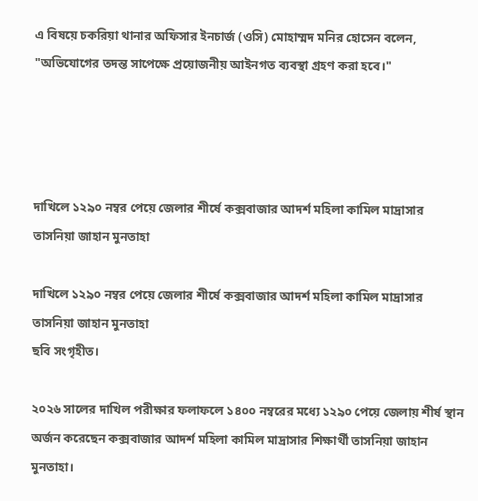এ বিষয়ে চকরিয়া থানার অফিসার ইনচার্জ (ওসি) মোহাম্মদ মনির হোসেন বলেন, "অভিযোগের তদন্ত সাপেক্ষে প্রয়োজনীয় আইনগত ব্যবস্থা গ্রহণ করা হবে।"




দাখিলে ১২৯০ নম্বর পেয়ে জেলার শীর্ষে কক্সবাজার আদর্শ মহিলা কামিল মাদ্রাসার তাসনিয়া জাহান মুনতাহা

দাখিলে ১২৯০ নম্বর পেয়ে জেলার শীর্ষে কক্সবাজার আদর্শ মহিলা কামিল মাদ্রাসার তাসনিয়া জাহান মুনতাহা
ছবি সংগৃহীত।

২০২৬ সালের দাখিল পরীক্ষার ফলাফলে ১৪০০ নম্বরের মধ্যে ১২৯০ পেয়ে জেলায় শীর্ষ স্থান অর্জন করেছেন কক্সবাজার আদর্শ মহিলা কামিল মাদ্রাসার শিক্ষার্থী তাসনিয়া জাহান মুনতাহা।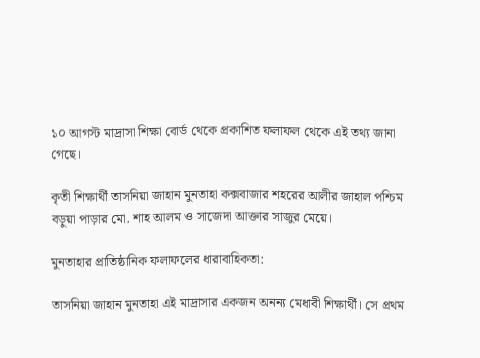১০ আগস্ট মাদ্রাসা শিক্ষা বোর্ড থেকে প্রকাশিত ফলাফল থেকে এই তথ্য জানা গেছে।

কৃতী শিক্ষার্থী তাসনিয়া জাহান মুনতাহা কক্সবাজার শহরের আলীর জাহাল পশ্চিম বড়ুয়া পাড়ার মো. শাহ আলম ও সাজেদা আক্তার সাজুর মেয়ে।

মুনতাহার প্রাতিষ্ঠানিক ফলাফলের ধারাবাহিকতা:

তাসনিয়া জাহান মুনতাহা এই মাদ্রাসার একজন অনন্য মেধাবী শিক্ষার্থী। সে প্রথম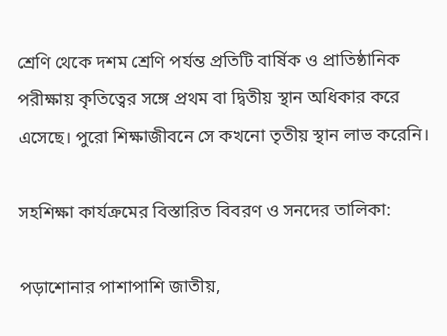শ্রেণি থেকে দশম শ্রেণি পর্যন্ত প্রতিটি বার্ষিক ও প্রাতিষ্ঠানিক পরীক্ষায় কৃতিত্বের সঙ্গে প্রথম বা দ্বিতীয় স্থান অধিকার করে এসেছে। পুরো শিক্ষাজীবনে সে কখনো তৃতীয় স্থান লাভ করেনি।

সহশিক্ষা কার্যক্রমের বিস্তারিত বিবরণ ও সনদের তালিকা:

পড়াশোনার পাশাপাশি জাতীয়,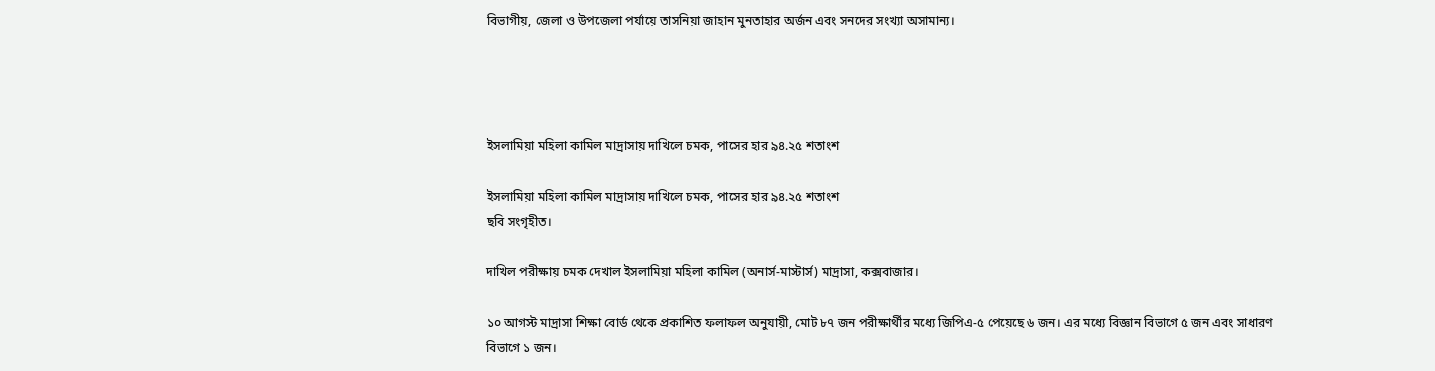বিভাগীয়, জেলা ও উপজেলা পর্যায়ে তাসনিয়া জাহান মুনতাহার অর্জন এবং সনদের সংখ্যা অসামান্য।




ইসলামিয়া মহিলা কামিল মাদ্রাসায় দাখিলে চমক, পাসের হার ৯৪.২৫ শতাংশ

ইসলামিয়া মহিলা কামিল মাদ্রাসায় দাখিলে চমক, পাসের হার ৯৪.২৫ শতাংশ
ছবি সংগৃহীত।

দাখিল পরীক্ষায় চমক দেখাল ইসলামিয়া মহিলা কামিল (অনার্স-মাস্টার্স) মাদ্রাসা, কক্সবাজার।

১০ আগস্ট মাদ্রাসা শিক্ষা বোর্ড থেকে প্রকাশিত ফলাফল অনুযায়ী, মোট ৮৭ জন পরীক্ষার্থীর মধ্যে জিপিএ-৫ পেয়েছে ৬ জন। এর মধ্যে বিজ্ঞান বিভাগে ৫ জন এবং সাধারণ বিভাগে ১ জন।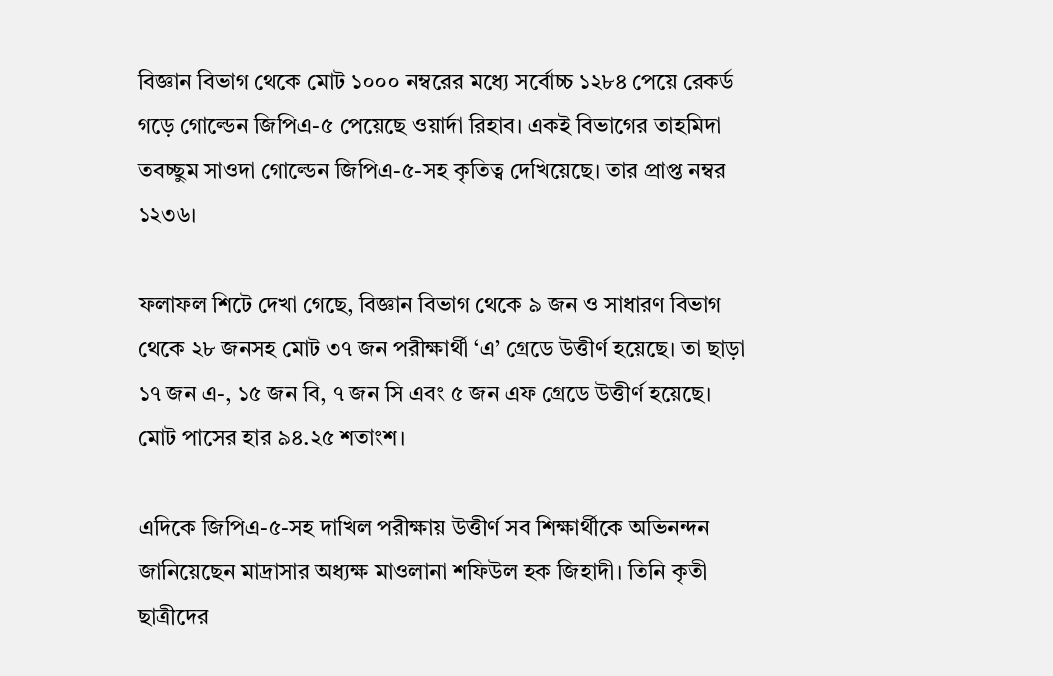বিজ্ঞান বিভাগ থেকে মোট ১০০০ নম্বরের মধ্যে সর্বোচ্চ ১২৮৪ পেয়ে রেকর্ড গড়ে গোল্ডেন জিপিএ-৫ পেয়েছে ওয়ার্দা রিহাব। একই বিভাগের তাহমিদা তবচ্ছুম সাওদা গোল্ডেন জিপিএ-৫-সহ কৃতিত্ব দেখিয়েছে। তার প্রাপ্ত নম্বর ১২৩৬।

ফলাফল শিটে দেখা গেছে, বিজ্ঞান বিভাগ থেকে ৯ জন ও সাধারণ বিভাগ থেকে ২৮ জনসহ মোট ৩৭ জন পরীক্ষার্থী ‘এ’ গ্রেডে উত্তীর্ণ হয়েছে। তা ছাড়া ১৭ জন এ-, ১৫ জন বি, ৭ জন সি এবং ৫ জন এফ গ্রেডে উত্তীর্ণ হয়েছে। মোট পাসের হার ৯৪.২৫ শতাংশ।

এদিকে জিপিএ-৫-সহ দাখিল পরীক্ষায় উত্তীর্ণ সব শিক্ষার্থীকে অভিনন্দন জানিয়েছেন মাদ্রাসার অধ্যক্ষ মাওলানা শফিউল হক জিহাদী। তিনি কৃতী ছাত্রীদের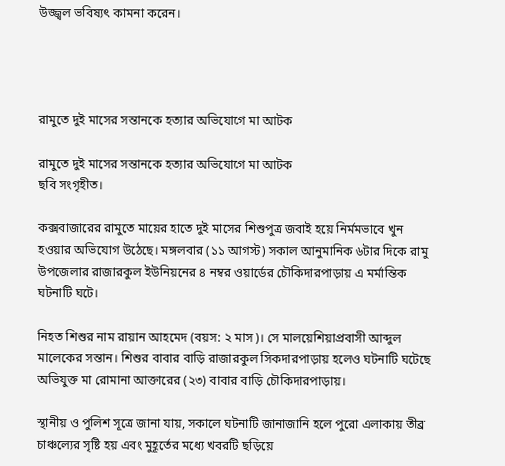উজ্জ্বল ভবিষ্যৎ কামনা করেন।




রামুতে দুই মাসের সন্তানকে হত্যার অভিযোগে মা আটক

রামুতে দুই মাসের সন্তানকে হত্যার অভিযোগে মা আটক
ছবি সংগৃহীত।

কক্সবাজারের রামুতে মায়ের হাতে দুই মাসের শিশুপুত্র জবাই হয়ে নির্মমভাবে খুন হওয়ার অভিযোগ উঠেছে। মঙ্গলবার (১১ আগস্ট) সকাল আনুমানিক ৬টার দিকে রামু উপজেলার রাজারকুল ইউনিয়নের ৪ নম্বর ওয়ার্ডের চৌকিদারপাড়ায় এ মর্মান্তিক ঘটনাটি ঘটে।

নিহত শিশুর নাম রায়ান আহমেদ (বয়স: ২ মাস)। সে মালয়েশিয়াপ্রবাসী আব্দুল মালেকের সন্তান। শিশুর বাবার বাড়ি রাজারকুল সিকদারপাড়ায় হলেও ঘটনাটি ঘটেছে অভিযুক্ত মা রোমানা আক্তারের (২৩) বাবার বাড়ি চৌকিদারপাড়ায়।

স্থানীয় ও পুলিশ সূত্রে জানা যায়, সকালে ঘটনাটি জানাজানি হলে পুরো এলাকায় তীব্র চাঞ্চল্যের সৃষ্টি হয় এবং মুহূর্তের মধ্যে খবরটি ছড়িয়ে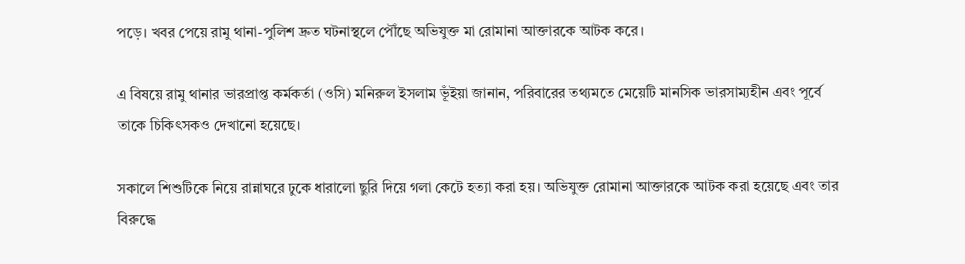পড়ে। খবর পেয়ে রামু থানা-পুলিশ দ্রুত ঘটনাস্থলে পৌঁছে অভিযুক্ত মা রোমানা আক্তারকে আটক করে।

এ বিষয়ে রামু থানার ভারপ্রাপ্ত কর্মকর্তা (ওসি) মনিরুল ইসলাম ভূঁইয়া জানান, পরিবারের তথ্যমতে মেয়েটি মানসিক ভারসাম্যহীন এবং পূর্বে তাকে চিকিৎসকও দেখানো হয়েছে।

সকালে শিশুটিকে নিয়ে রান্নাঘরে ঢুকে ধারালো ছুরি দিয়ে গলা কেটে হত্যা করা হয়। অভিযুক্ত রোমানা আক্তারকে আটক করা হয়েছে এবং তার বিরুদ্ধে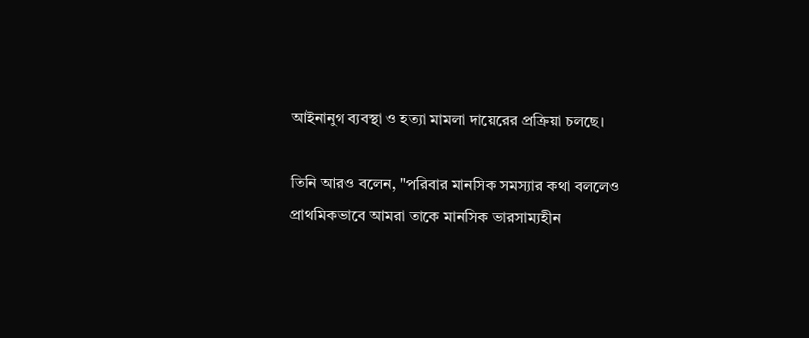আইনানুগ ব্যবস্থা ও হত্যা মামলা দায়েরের প্রক্রিয়া চলছে।

তিনি আরও বলেন, "পরিবার মানসিক সমস্যার কথা বললেও প্রাথমিকভাবে আমরা তাকে মানসিক ভারসাম্যহীন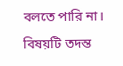বলতে পারি না। বিষয়টি তদন্ত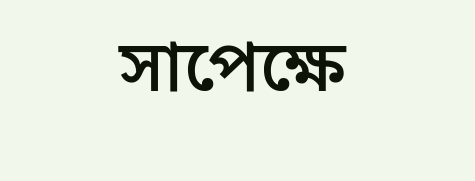সাপেক্ষে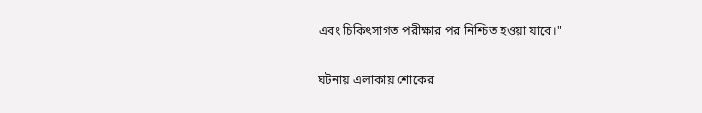এবং চিকিৎসাগত পরীক্ষার পর নিশ্চিত হওয়া যাবে।"

ঘটনায় এলাকায় শোকের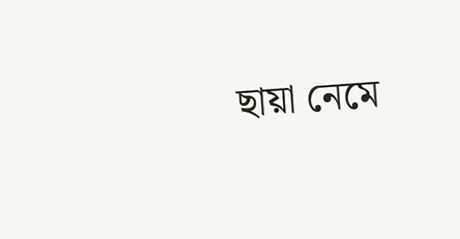ছায়া নেমে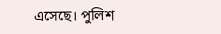এসেছে। পুলিশ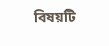বিষয়টি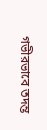গভীরভাবে তদন্ত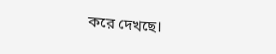করে দেখছে।